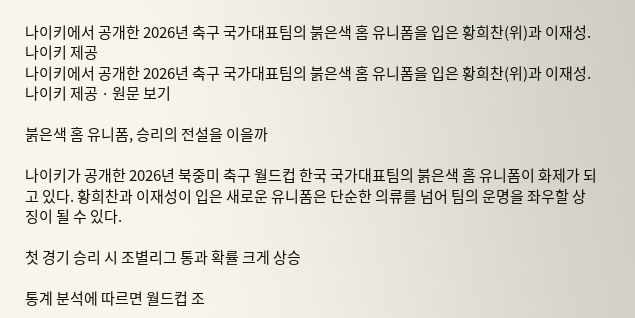나이키에서 공개한 2026년 축구 국가대표팀의 붉은색 홈 유니폼을 입은 황희찬(위)과 이재성. 나이키 제공
나이키에서 공개한 2026년 축구 국가대표팀의 붉은색 홈 유니폼을 입은 황희찬(위)과 이재성. 나이키 제공 · 원문 보기

붉은색 홈 유니폼, 승리의 전설을 이을까

나이키가 공개한 2026년 북중미 축구 월드컵 한국 국가대표팀의 붉은색 홈 유니폼이 화제가 되고 있다. 황희찬과 이재성이 입은 새로운 유니폼은 단순한 의류를 넘어 팀의 운명을 좌우할 상징이 될 수 있다.

첫 경기 승리 시 조별리그 통과 확률 크게 상승

통계 분석에 따르면 월드컵 조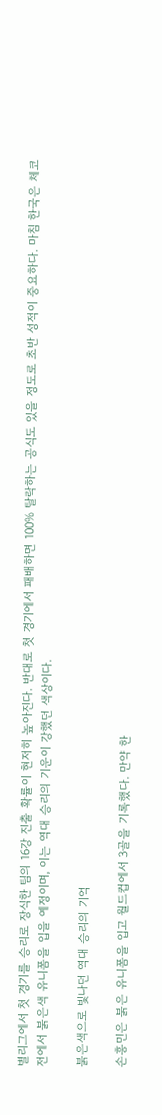별리그에서 첫 경기를 승리로 장식한 팀의 16강 진출 확률이 현저히 높아진다. 반대로 첫 경기에서 패배하면 100% 탈락하는 공식도 있을 정도로 초반 성적이 중요하다. 마침 한국은 체코전에서 붉은색 유니폼을 입을 예정이며, 이는 역대 승리의 기운이 강했던 색상이다.

붉은색으로 빛나던 역대 승리의 기억

손흥민은 붉은 유니폼을 입고 월드컵에서 3골을 기록했다. 만약 한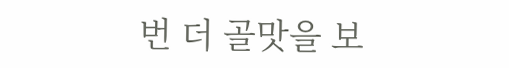번 더 골맛을 보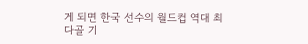게 되면 한국 선수의 월드컵 역대 최다골 기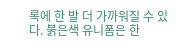록에 한 발 더 가까워질 수 있다. 붉은색 유니폼은 한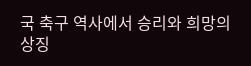국 축구 역사에서 승리와 희망의 상징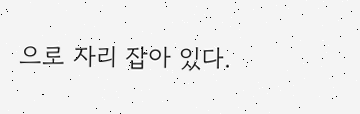으로 자리 잡아 있다.